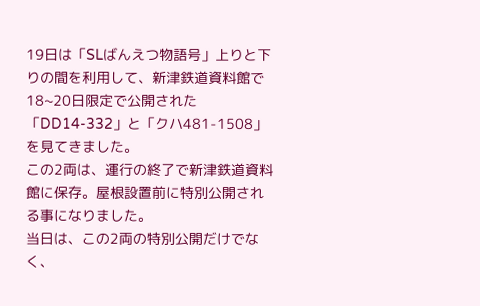19日は「SLばんえつ物語号」上りと下りの間を利用して、新津鉄道資料館で18~20日限定で公開された「DD14-332」と「クハ481-1508」を見てきました。
この2両は、運行の終了で新津鉄道資料館に保存。屋根設置前に特別公開される事になりました。
当日は、この2両の特別公開だけでなく、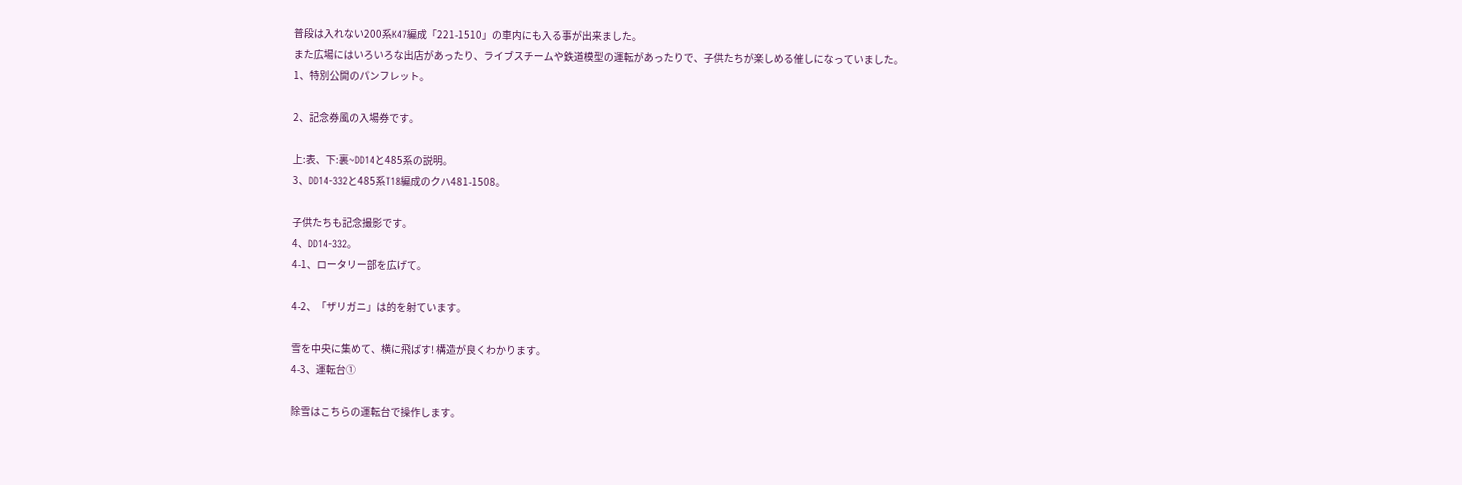普段は入れない200系K47編成「221-1510」の車内にも入る事が出来ました。
また広場にはいろいろな出店があったり、ライブスチームや鉄道模型の運転があったりで、子供たちが楽しめる催しになっていました。
1、特別公開のパンフレット。

2、記念券風の入場券です。

上:表、下:裏~DD14と485系の説明。
3、DD14-332と485系T18編成のクハ481-1508。

子供たちも記念撮影です。
4、DD14-332。
4-1、ロータリー部を広げて。

4-2、「ザリガニ」は的を射ています。

雪を中央に集めて、横に飛ばす! 構造が良くわかります。
4-3、運転台①

除雪はこちらの運転台で操作します。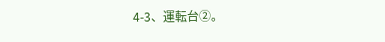4-3、運転台②。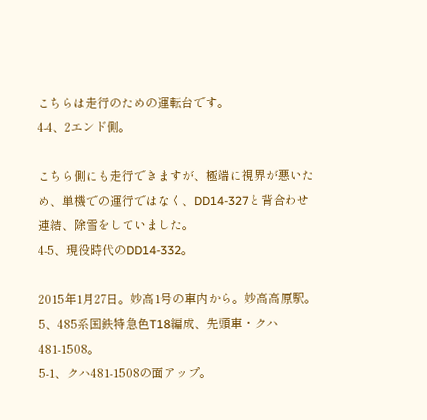こちらは走行のための運転台です。
4-4、2エンド側。

こちら側にも走行できますが、極端に視界が悪いため、単機での運行ではなく、DD14-327と背合わせ連結、除雪をしていました。
4-5、現役時代のDD14-332。

2015年1月27日。妙高1号の車内から。妙高高原駅。
5、485系国鉄特急色T18編成、先頭車・クハ481-1508。
5-1、クハ481-1508の面アップ。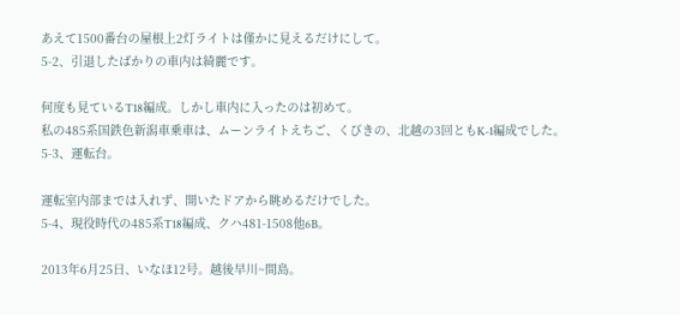あえて1500番台の屋根上2灯ライトは僅かに見えるだけにして。
5-2、引退したばかりの車内は綺麗です。

何度も見ているT18編成。しかし車内に入ったのは初めて。
私の485系国鉄色新潟車乗車は、ムーンライトえちご、くびきの、北越の3回ともK-1編成でした。
5-3、運転台。

運転室内部までは入れず、開いたドアから眺めるだけでした。
5-4、現役時代の485系T18編成、クハ481-1508他6B。

2013年6月25日、いなほ12号。越後早川~間島。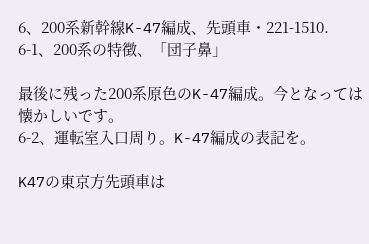6、200系新幹線K-47編成、先頭車・221-1510.
6-1、200系の特徴、「団子鼻」

最後に残った200系原色のK-47編成。今となっては懐かしいです。
6-2、運転室入口周り。K-47編成の表記を。

K47の東京方先頭車は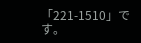「221-1510」です。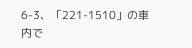6-3、「221-1510」の車内で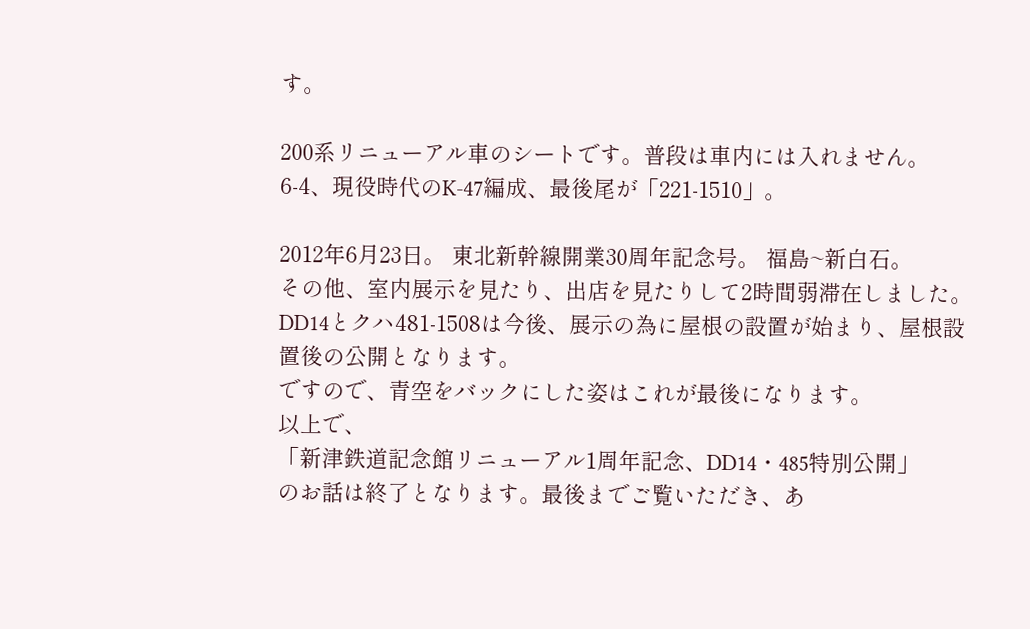す。

200系リニューアル車のシートです。普段は車内には入れません。
6-4、現役時代のK-47編成、最後尾が「221-1510」。

2012年6月23日。 東北新幹線開業30周年記念号。 福島~新白石。
その他、室内展示を見たり、出店を見たりして2時間弱滞在しました。
DD14とクハ481-1508は今後、展示の為に屋根の設置が始まり、屋根設置後の公開となります。
ですので、青空をバックにした姿はこれが最後になります。
以上で、
「新津鉄道記念館リニューアル1周年記念、DD14・485特別公開」
のお話は終了となります。最後までご覧いただき、あ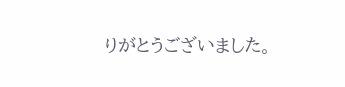りがとうございました。